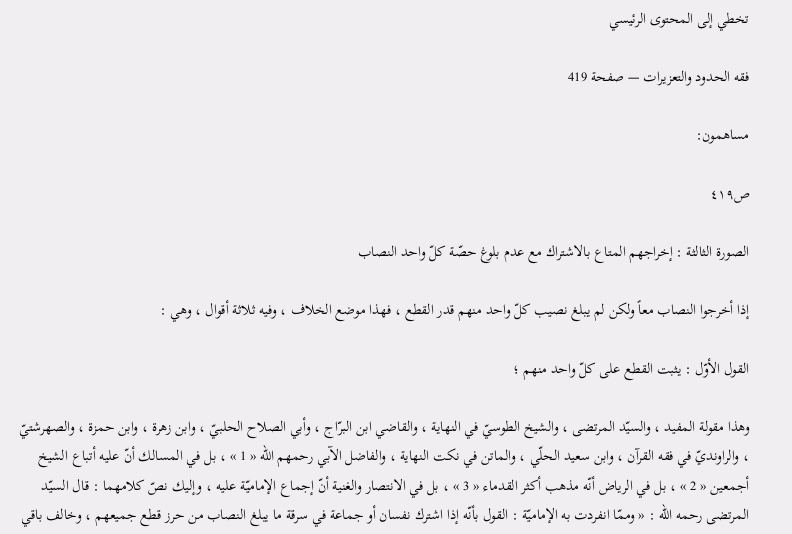تخطي إلى المحتوى الرئيسي

فقه الحدود والتعزيرات — صفحة 419

مساهمون:

ص٤١٩

الصورة الثالثة : إخراجهم المتاع بالاشتراك مع عدم بلوغ حصّة كلّ واحد النصاب

إذا أخرجوا النصاب معاً ولكن لم يبلغ نصيب كلّ واحد منهم قدر القطع ، فهذا موضع الخلاف ، وفيه ثلاثة أقوال ، وهي :

القول الأوّل : يثبت القطع على كلّ واحد منهم ؛

وهذا مقولة المفيد ، والسيّد المرتضى ، والشيخ الطوسيّ في النهاية ، والقاضي ابن البرّاج ، وأبي الصلاح الحلبيّ ، وابن زهرة ، وابن حمزة ، والصهرشتيّ ، والراونديّ في فقه القرآن ، وابن سعيد الحلّي ، والماتن في نكت النهاية ، والفاضل الآبي رحمهم الله « 1 » ، بل في المسالك أنّ عليه أتباع الشيخ أجمعين « 2 » ، بل في الرياض أنّه مذهب أكثر القدماء « 3 » ، بل في الانتصار والغنية أنّ إجماع الإماميّة عليه ، وإليك نصّ كلامهما : قال السيّد المرتضى رحمه الله : « وممّا انفردت به الإماميّة : القول بأنّه إذا اشترك نفسان أو جماعة في سرقة ما يبلغ النصاب من حرز قطع جميعهم ، وخالف باقي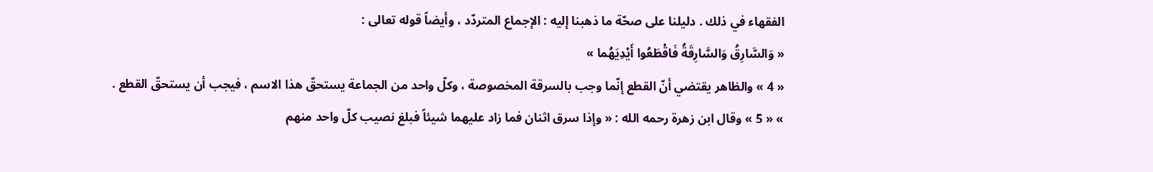الفقهاء في ذلك . دليلنا على صحّة ما ذهبنا إليه : الإجماع المتردّد ، وأيضاً قوله تعالى :
« وَالسَّارِقُ وَالسَّارِقَةُ فَاقْطَعُوا أَيْدِيَهُما »
« 4 » والظاهر يقتضي أنّ القطع إنّما وجب بالسرقة المخصوصة ، وكلّ واحد من الجماعة يستحقّ هذا الاسم ، فيجب أن يستحقّ القطع . » « 5 » وقال ابن زهرة رحمه الله : « وإذا سرق اثنان فما زاد عليهما شيئاً فبلغ نصيب كلّ واحد منهم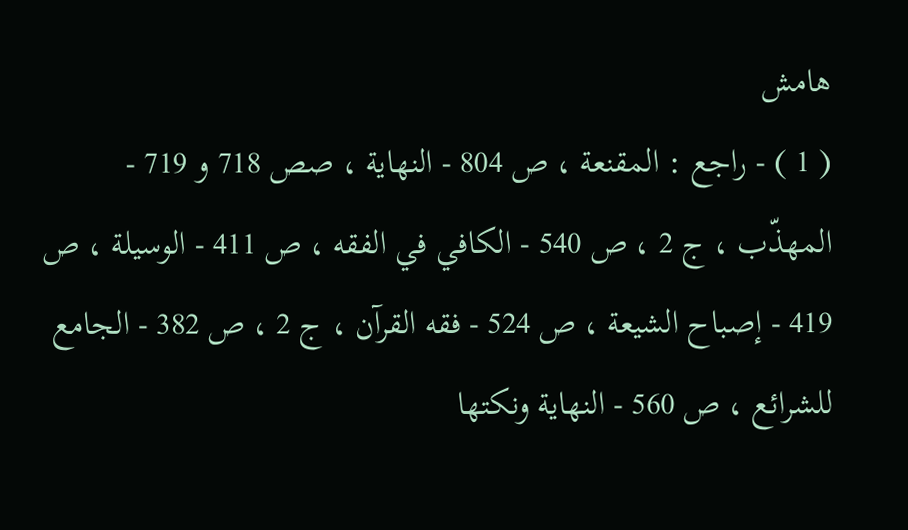هامش
( 1 ) - راجع : المقنعة ، ص 804 - النهاية ، صص 718 و 719 - المهذّب ، ج 2 ، ص 540 - الكافي في الفقه ، ص 411 - الوسيلة ، ص 419 - إصباح الشيعة ، ص 524 - فقه القرآن ، ج 2 ، ص 382 - الجامع للشرائع ، ص 560 - النهاية ونكتها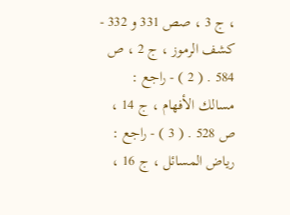، ج 3 ، صص 331 و 332 - كشف الرموز ، ج 2 ، ص 584 . ( 2 ) - راجع : مسالك الأفهام ، ج 14 ، ص 528 . ( 3 ) - راجع : رياض المسائل ، ج 16 ،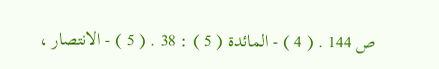ص 144 . ( 4 ) - المائدة ( 5 ) : 38 . ( 5 ) - الانتصار ،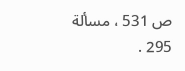ص 531 ، مسألة 295 .